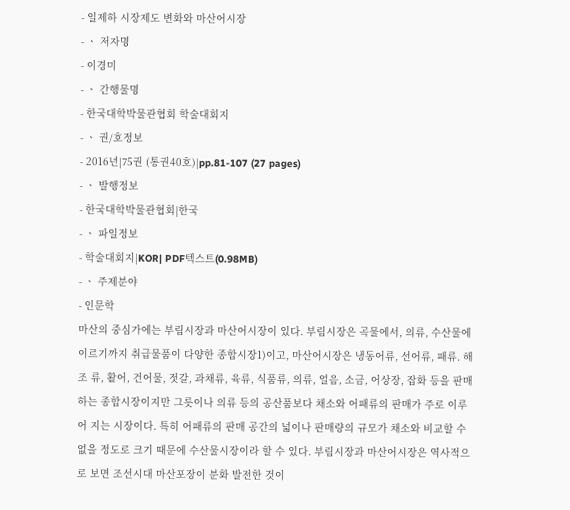- 일제하 시장제도 변화와 마산어시장
- ㆍ 저자명
- 이경미
- ㆍ 간행물명
- 한국대학박물관협회 학술대회지
- ㆍ 권/호정보
- 2016년|75권 (통권40호)|pp.81-107 (27 pages)
- ㆍ 발행정보
- 한국대학박물관협회|한국
- ㆍ 파일정보
- 학술대회지|KOR| PDF텍스트(0.98MB)
- ㆍ 주제분야
- 인문학
마산의 중심가에는 부림시장과 마산어시장이 있다. 부림시장은 곡물에서, 의류, 수산물에 이르기까지 취급물품이 다양한 종합시장1)이고, 마산어시장은 냉동어류, 선어류, 패류. 해조 류, 활어, 건어물, 젓갈, 과채류, 육류, 식품류, 의류, 얼음, 소금, 어상장, 잡화 등을 판매 하는 종합시장이지만 그릇이나 의류 등의 공산품보다 채소와 어패류의 판매가 주로 이루어 지는 시장이다. 특히 어패류의 판매 공간의 넓이나 판매량의 규모가 채소와 비교할 수 없을 정도로 크기 때문에 수산물시장이라 할 수 있다. 부림시장과 마산어시장은 역사적으로 보면 조선시대 마산포장이 분화 발전한 것이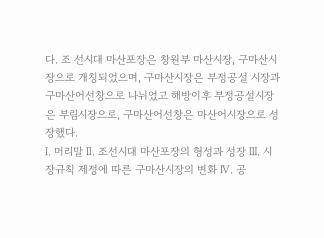다. 조 선시대 마산포장은 창원부 마산시장, 구마산시장으로 개칭되었으며, 구마산시장은 부정공설 시장과 구마산어선창으로 나뉘었고 해방이후 부정공설시장은 부림시장으로, 구마산어선창은 마산어시장으로 성장했다.
Ⅰ. 머리말 Ⅱ. 조선시대 마산포장의 형성과 성장 Ⅲ. 시장규칙 제정에 따른 구마산시장의 변화 Ⅳ. 공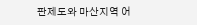판제도와 마산지역 어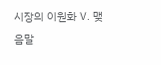시장의 이원화 Ⅴ. 맺음말